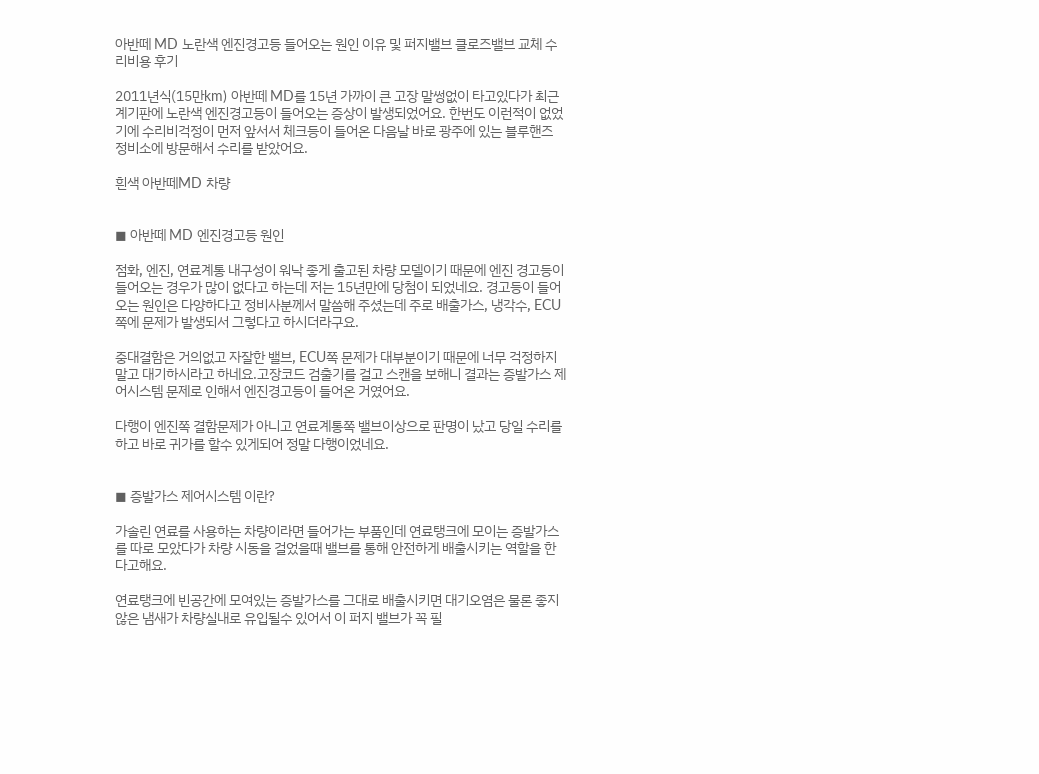아반떼 MD 노란색 엔진경고등 들어오는 원인 이유 및 퍼지밸브 클로즈밸브 교체 수리비용 후기

2011년식(15만km) 아반떼 MD를 15년 가까이 큰 고장 말썽없이 타고있다가 최근 계기판에 노란색 엔진경고등이 들어오는 증상이 발생되었어요. 한번도 이런적이 없었기에 수리비걱정이 먼저 앞서서 체크등이 들어온 다음날 바로 광주에 있는 블루핸즈 정비소에 방문해서 수리를 받았어요.

흰색 아반떼MD 차량


◼ 아반떼 MD 엔진경고등 원인

점화, 엔진, 연료계통 내구성이 워낙 좋게 출고된 차량 모델이기 때문에 엔진 경고등이 들어오는 경우가 많이 없다고 하는데 저는 15년만에 당첨이 되었네요. 경고등이 들어오는 원인은 다양하다고 정비사분께서 말씀해 주셨는데 주로 배출가스, 냉각수, ECU 쪽에 문제가 발생되서 그렇다고 하시더라구요.

중대결함은 거의없고 자잘한 밸브, ECU쪽 문제가 대부분이기 때문에 너무 걱정하지말고 대기하시라고 하네요.고장코드 검출기를 걸고 스캔을 보해니 결과는 증발가스 제어시스템 문제로 인해서 엔진경고등이 들어온 거였어요.

다행이 엔진쪽 결함문제가 아니고 연료계통쪽 밸브이상으로 판명이 났고 당일 수리를하고 바로 귀가를 할수 있게되어 정말 다행이었네요.


◼ 증발가스 제어시스템 이란?

가솔린 연료를 사용하는 차량이라면 들어가는 부품인데 연료탱크에 모이는 증발가스를 따로 모았다가 차량 시동을 걸었을때 밸브를 통해 안전하게 배출시키는 역할을 한다고해요.

연료탱크에 빈공간에 모여있는 증발가스를 그대로 배출시키면 대기오염은 물론 좋지않은 냄새가 차량실내로 유입될수 있어서 이 퍼지 밸브가 꼭 필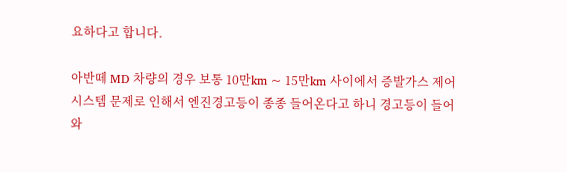요하다고 합니다.

아반떼 MD 차량의 경우 보통 10만km ~ 15만km 사이에서 증발가스 제어시스템 문제로 인해서 엔진경고등이 종종 들어온다고 하니 경고등이 들어와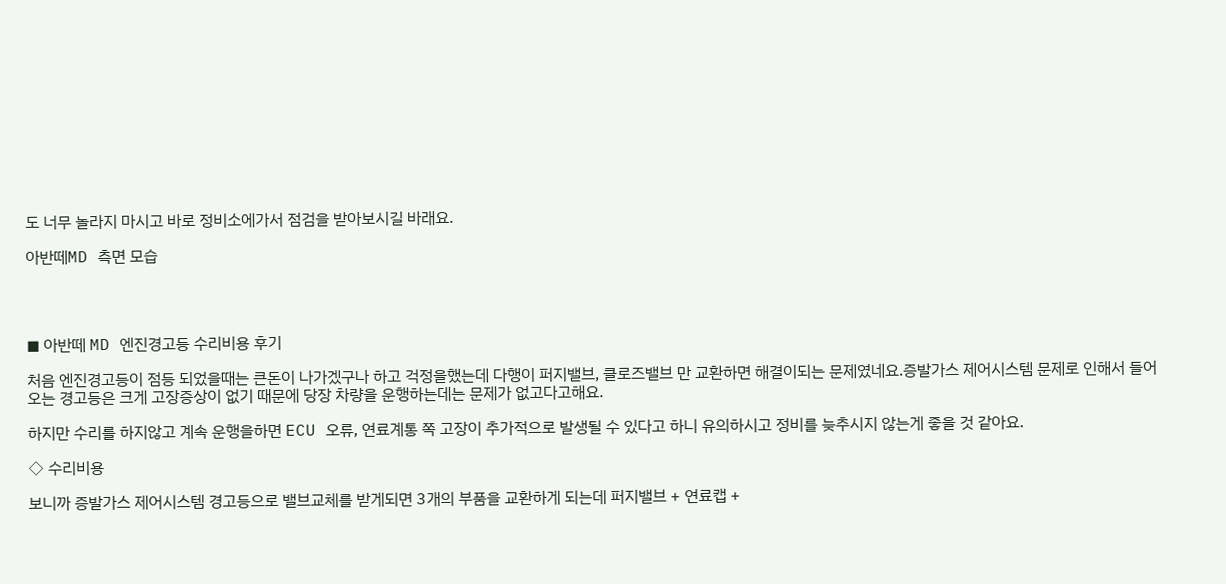도 너무 놀라지 마시고 바로 정비소에가서 점검을 받아보시길 바래요.

아반떼MD 측면 모습




◼ 아반떼 MD 엔진경고등 수리비용 후기

처음 엔진경고등이 점등 되었을때는 큰돈이 나가겠구나 하고 걱정을했는데 다행이 퍼지밸브, 클로즈밸브 만 교환하면 해결이되는 문제였네요.증발가스 제어시스템 문제로 인해서 들어오는 경고등은 크게 고장증상이 없기 때문에 당장 차량을 운행하는데는 문제가 없고다고해요.

하지만 수리를 하지않고 계속 운행을하면 ECU 오류, 연료계통 쪽 고장이 추가적으로 발생될 수 있다고 하니 유의하시고 정비를 늦추시지 않는게 좋을 것 같아요.

◇ 수리비용

보니까 증발가스 제어시스템 경고등으로 밸브교체를 받게되면 3개의 부품을 교환하게 되는데 퍼지밸브 + 연료캡 +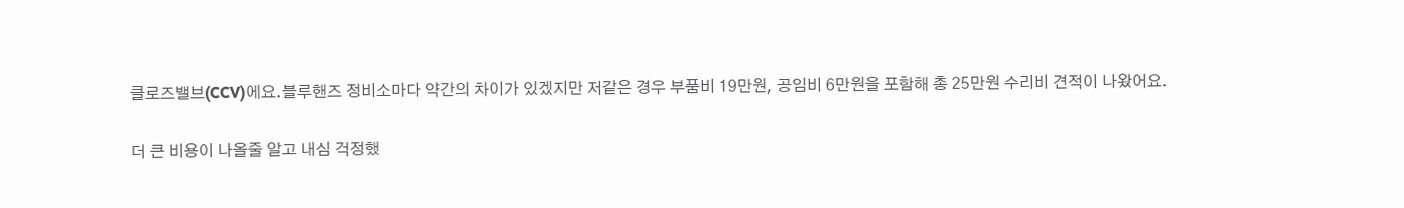클로즈밸브(CCV)에요.블루핸즈 정비소마다 약간의 차이가 있겠지만 저같은 경우 부품비 19만원, 공임비 6만원을 포함해 총 25만원 수리비 견적이 나왔어요.

더 큰 비용이 나올줄 알고 내심 걱정했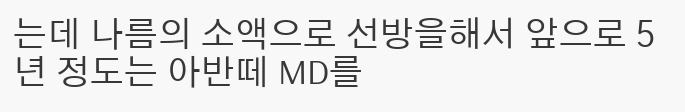는데 나름의 소액으로 선방을해서 앞으로 5년 정도는 아반떼 MD를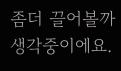좀더 끌어볼까 생각중이에요.